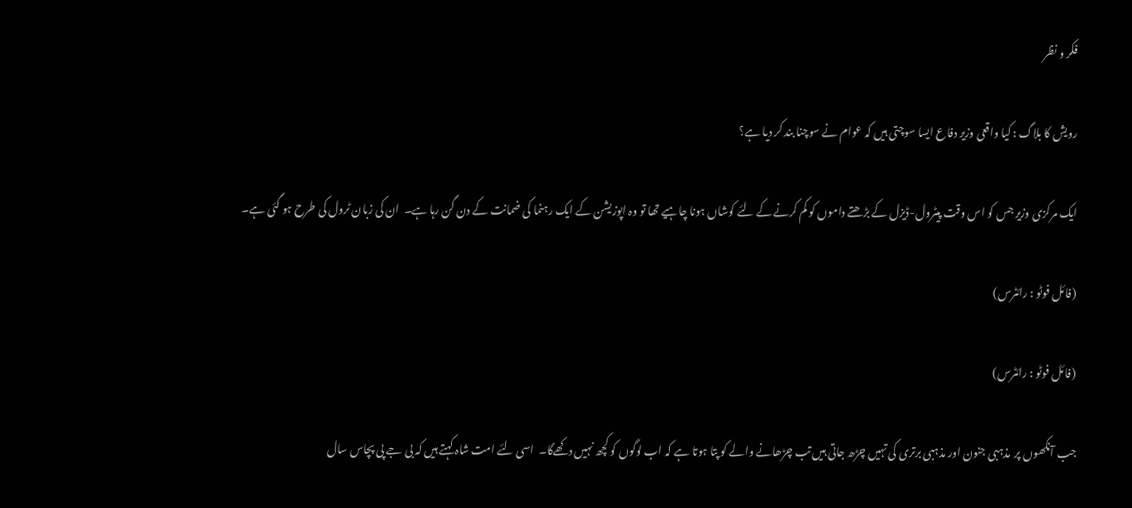فکر و نظر

رویش کا بلاگ : کیا واقعی وزیر دفاع ایسا سوچتی ہیں کہ عوام نے سوچنا بند کر دیا ہے؟

ایک مرکزی وزیر جس کو اس وقت پیٹرول-ڈیزل کے بڑھتے داموں کو کم کرنے کے لئے کوشاں ہونا چاہیے تھا تو وہ اپوزیشن کے ایک رہنما کی ضمانت کے دن گن رہا ہے۔  ان کی زبان ٹرول کی طرح ہو گئی ہے۔

(فائل فوٹو : رائٹرس)

(فائل فوٹو : رائٹرس)

جب آنکھوں پر  مذہبی جنون اور مذہبی برتری کی تہیں چڑھ جاتی ہیں تب چڑھانے والے کو پتا ہوتا ہے کہ اب لوگوں کو کچھ نہیں دکھے‌گا۔  اسی لئے امت شاہ کہتے ہیں کہ بی جے پی پچاس سال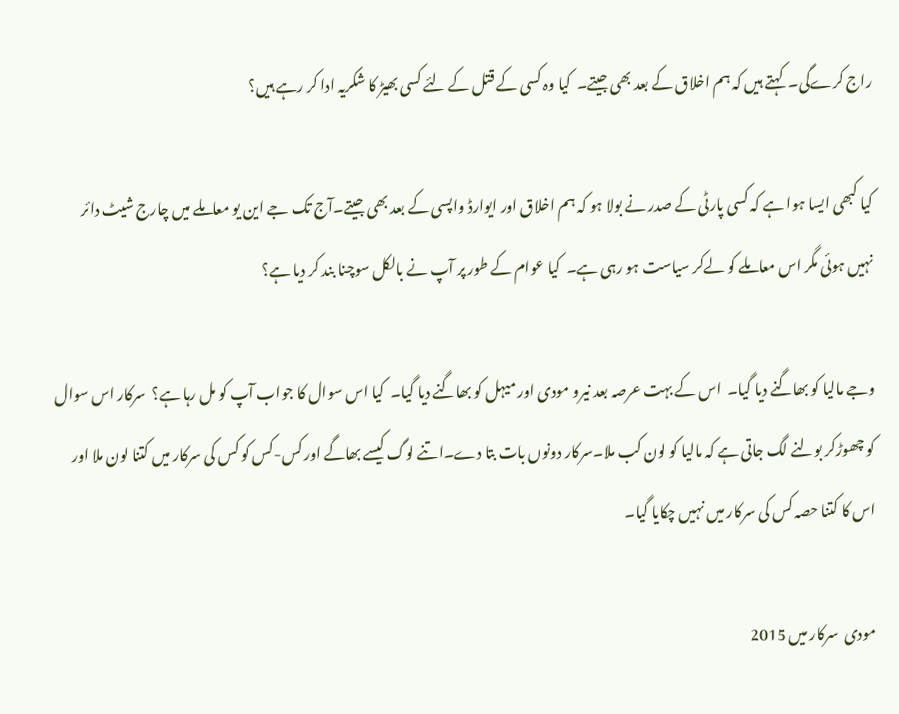راج کرے‌گی۔  کہتے ہیں کہ ہم اخلاق کے بعد بھی جیتے۔  کیا وہ کسی کے قتل کے لئے کسی بھیڑ کا شکریہ ادا کر رہے ہیں؟

کیا کبھی ایسا ہوا ہے کہ کسی پارٹی کے صدر نے بولا ہو کہ ہم اخلاق اور ایوارڈ واپسی کے بعد بھی جیتے۔آج تک جے این یو معاملے میں چارج شیٹ دائر نہیں ہوئی مگر اس معاملے کو لےکر سیاست ہو رہی ہے۔  کیا عوام کے طور پر آپ نے بالکل سوچنا بند کر دیا ہے؟

وجے مالیا کو بھاگنے دیا گیا۔  اس کے بہت عرصہ بعد نیرو مودی اور میہل کو بھاگنے دیا گیا۔  کیا اس سوال کا جواب آپ کو مل رہا ہے؟  سرکار اس سوال کو چھوڑکر بولنے لگ جاتی ہے کہ مالیا کو لون کب ملا۔سرکار دونوں بات بتا دے۔اتنے لوگ کیسے بھاگے اور کس-کس کو کس کی سرکار میں کتنا لون ملا اور اس کا کتنا حصہ کس کی سرکار میں نہیں چکایا گیا۔

مودی  سرکار میں 2015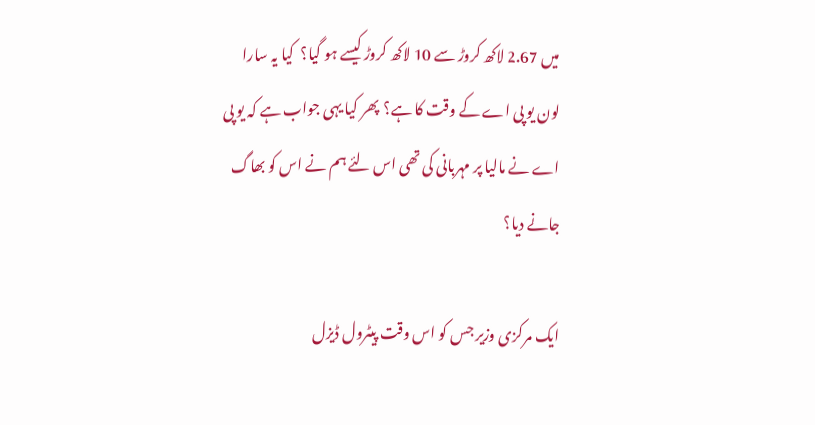میں 2.67 لاکھ کروڑ سے 10 لاکھ کروڑ کیسے ہو گیا؟  کیا یہ سارا لون یو پی اے کے وقت کا ہے؟  پھر کیا یہی جواب ہے کہ یو پی اے نے مالیا پر مہربانی کی تھی اس لئے ہم نے اس کو بھاگ جانے دیا؟

ایک مرکزی وزیر جس کو اس وقت پیٹرول ڈیزل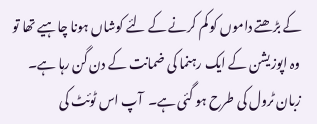کے بڑھتے داموں کو کم کرنے کے لئے کوشاں ہونا چاہیے تھا تو وہ اپوزیشن کے ایک رہنما کی ضمانت کے دن گن رہا ہے۔  زبان ٹرول کی طرح ہو گئی ہے۔  آپ اس ٹوئٹ کی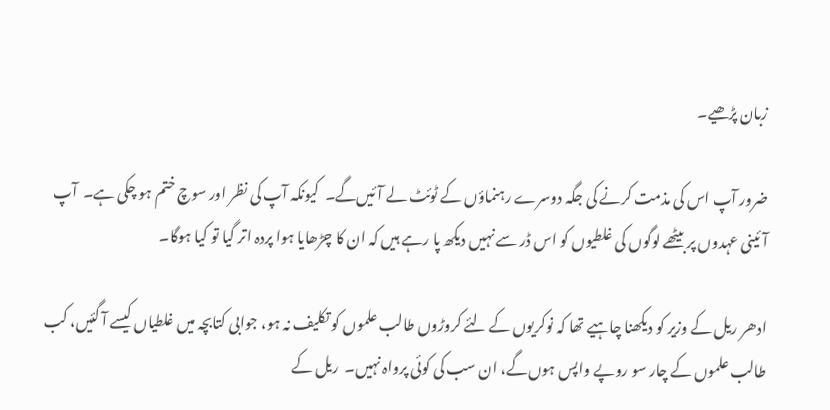زبان پڑھیے۔

ضرور آپ اس کی مذمت کرنے کی جگہ دوسرے رہنماؤں کے ٹوئٹ لے آئیں‌گے۔  کیونکہ آپ کی نظر اور سوچ ختم ہو چکی ہے۔  آپ آئینی عہدوں پر بیٹھے لوگوں کی غلطیوں کو اس ڈر سے نہیں دیکھ پا رہے ہیں کہ ان کا چڑھایا ہوا پردہ اتر گیا تو کیا ہوگا۔

ادھر ریل کے وزیر کو دیکھنا چاہیے تھا کہ نوکریوں کے لئے کروڑوں طالب علموں کو تکلیف نہ ہو، جوابی کتابچہ میں غلطیاں کیسے آ گئیں، کب طالب علموں کے چار سو روپے واپس ہوں‌گے، ان سب کی کوئی پرواہ نہیں۔  ریل کے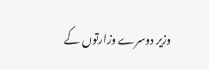وزیر دوسرے وزارتوں کے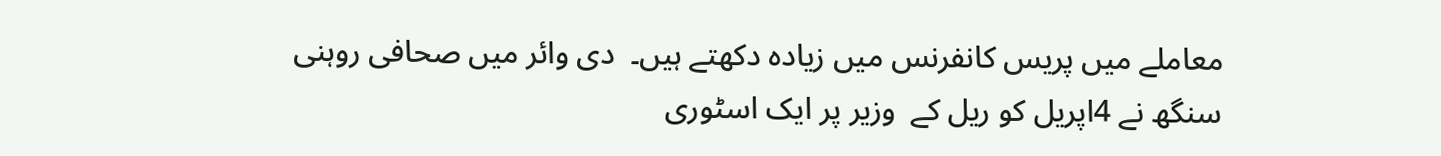معاملے میں پریس کانفرنس میں زیادہ دکھتے ہیں۔  دی وائر میں صحافی روہنی سنگھ نے 4اپریل کو ریل کے  وزیر پر ایک اسٹوری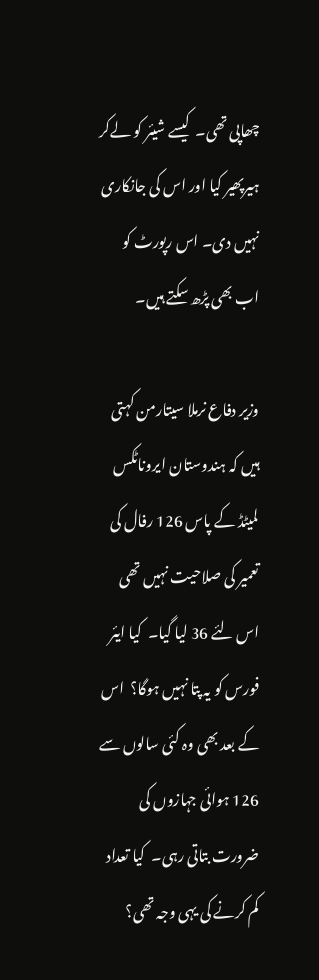چھاپی تھی۔  کیسے شیئر کو لےکر ہیرپھیر کیا اور اس کی جانکاری نہیں دی۔ اس رپورٹ کو اب بھی پڑھ سکتے ہیں۔

وزیر دفاع نرملا سیتارمن کہتی ہیں کہ ہندوستان ایروناٹکس لمیٹڈ کے پاس 126 رفال کی تعمیر کی صلاحیت نہیں تھی اس لئے 36 لیا گیا۔  کیا ایئر فورس کو یہ پتا نہیں ہوگا؟  اس کے بعد بھی وہ کئی سالوں سے 126 ہوائی جہازوں کی ضرورت بتاتی رہی۔  کیا تعداد کم کرنے کی یہی وجہ تھی؟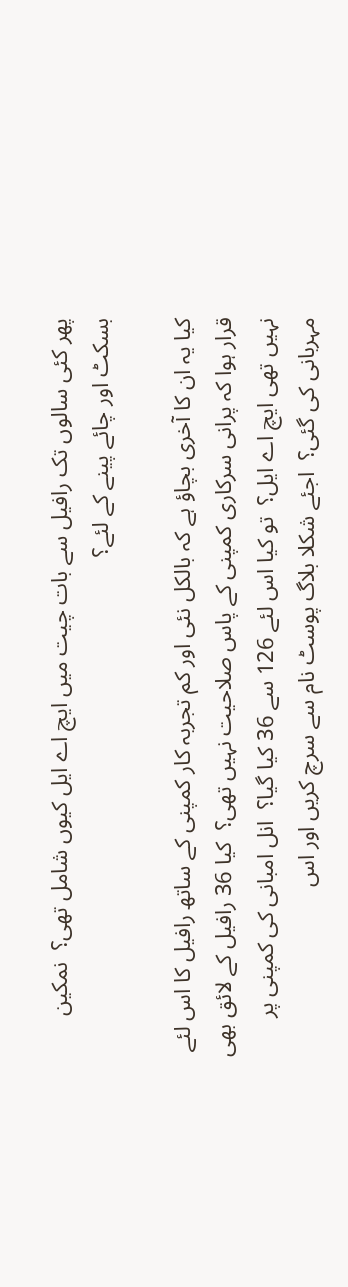پھر کئی سالوں تک رافیل سے بات چیت میں ایچ اے ایل کیوں شامل تھی؟  نمکین بسکٹ اور چائے پینے کے لئے؟

کیا یہ ان کا آخری بچاؤ ہے کہ بالکل نئی اور کم تجربہ کار کمپنی کے ساتھ رافیل کا اس لئے قرار ہوا کہ پرانی سرکاری کمپنی کے پاس صلاحیت نہیں تھی؟  کیا 36 رافیل کے لائق بھی نہیں تھی ایچ اے ایل؟  تو کیا اس لئے 126 سے 36 کیا گیا؟  انل امبانی کی کمپنی پر مہربانی کی گئی؟  اجئے شکلا بلاگ پوسٹ نام سے سرچ کریں اور اس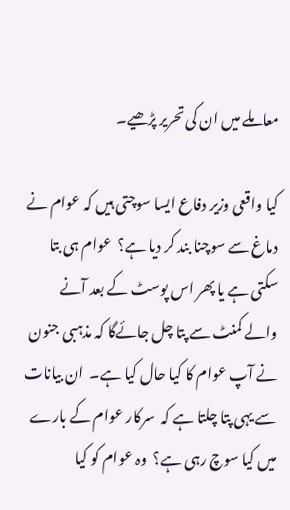معاملے میں ان کی تحریر پڑھیے۔

کیا واقعی وزیر دفاع ایسا سوچتی ہیں کہ عوام نے دماغ سے سوچنا بند کر دیا ہے؟  عوام ہی بتا سکتی ہے یا پھر اس پوسٹ کے بعد آنے والے کمنٹ سے پتا چل جائے‌گا کہ مذہبی جنون نے آپ عوام کا کیا حال کیا ہے۔  ان بیانات سے یہی پتا چلتا ہے کہ  سرکار عوام کے بارے میں کیا سوچ رہی ہے؟  وہ عوام کو کیا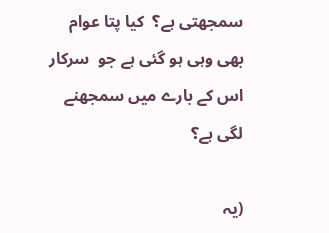سمجھتی ہے؟  کیا پتا عوام بھی وہی ہو گئی ہے جو  سرکار اس کے بارے میں سمجھنے لگی ہے؟

(یہ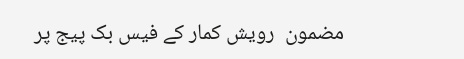مضمون  رویش کمار کے فیس بک پیج پر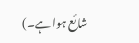شائع ہوا ہے۔)